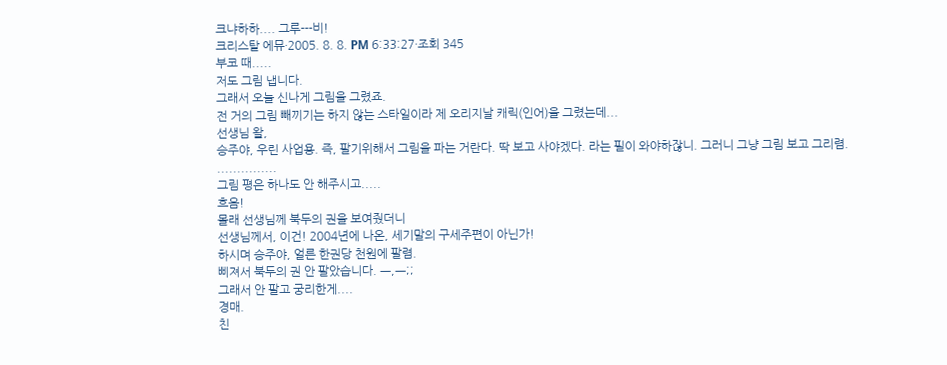크냐하하.... 그루---비!
크리스탈 에뮤·2005. 8. 8. PM 6:33:27·조회 345
부코 때.....
저도 그림 냅니다.
그래서 오늘 신나게 그림을 그렸죠.
전 거의 그림 빼끼기는 하지 않는 스타일이라 제 오리지날 캐릭(인어)을 그렸는데...
선생님 왈,
승주야, 우린 사업용. 즉, 팔기위해서 그림을 파는 거란다. 딱 보고 사야겠다. 라는 필이 와야하잖니. 그러니 그냥 그림 보고 그리렴.
...............
그림 평은 하나도 안 해주시고.....
흐음!
몰래 선생님께 북두의 권을 보여줬더니
선생님께서, 이건! 2004년에 나온, 세기말의 구세주편이 아닌가!
하시며 승주야, 얼른 한권당 천원에 팔렴.
삐져서 북두의 권 안 팔았습니다. ㅡ,ㅡ;;
그래서 안 팔고 궁리한게....
경매.
친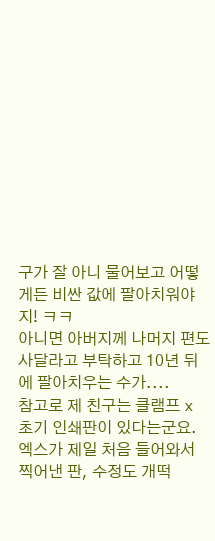구가 잘 아니 물어보고 어떻게든 비싼 값에 팔아치워야지! ㅋㅋ
아니면 아버지께 나머지 편도 사달라고 부탁하고 10년 뒤에 팔아치우는 수가....
참고로 제 친구는 클램프 x 초기 인쇄판이 있다는군요. 엑스가 제일 처음 들어와서 찍어낸 판, 수정도 개떡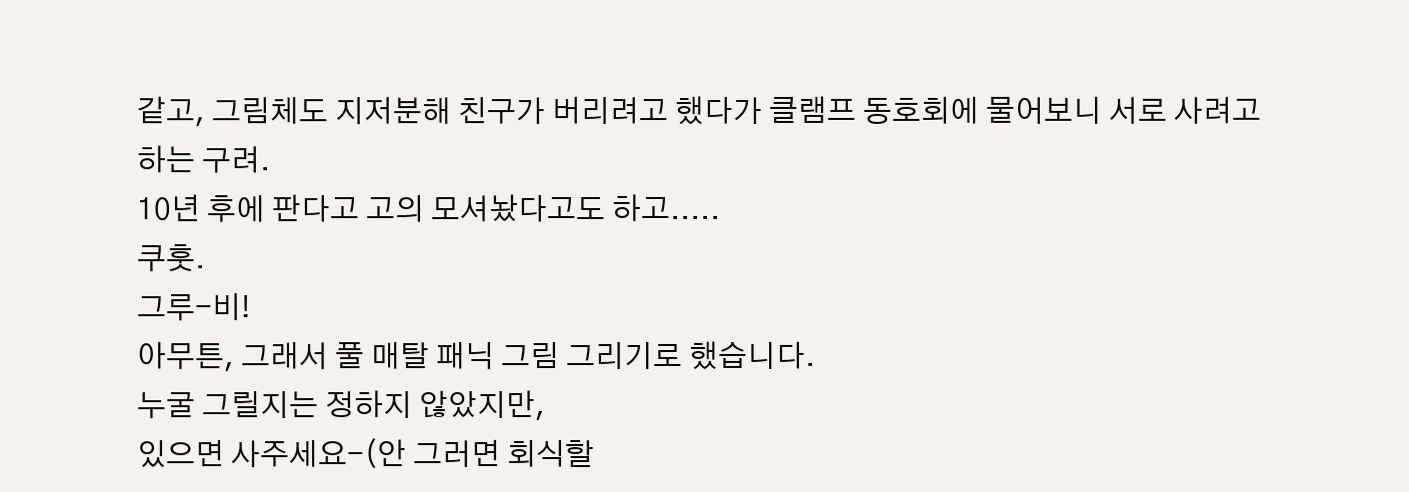같고, 그림체도 지저분해 친구가 버리려고 했다가 클램프 동호회에 물어보니 서로 사려고 하는 구려.
10년 후에 판다고 고의 모셔놨다고도 하고.....
쿠훗.
그루-비!
아무튼, 그래서 풀 매탈 패닉 그림 그리기로 했습니다.
누굴 그릴지는 정하지 않았지만,
있으면 사주세요-(안 그러면 회식할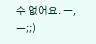수 없어요. ㅡ,ㅡ;;)